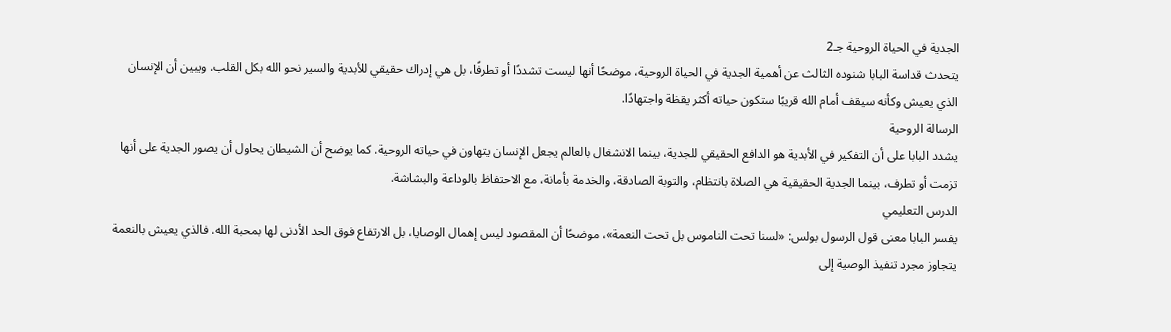الجدية في الحياة الروحية جـ2
يتحدث قداسة البابا شنوده الثالث عن أهمية الجدية في الحياة الروحية، موضحًا أنها ليست تشددًا أو تطرفًا، بل هي إدراك حقيقي للأبدية والسير نحو الله بكل القلب. ويبين أن الإنسان الذي يعيش وكأنه سيقف أمام الله قريبًا ستكون حياته أكثر يقظة واجتهادًا.
الرسالة الروحية
يشدد البابا على أن التفكير في الأبدية هو الدافع الحقيقي للجدية، بينما الانشغال بالعالم يجعل الإنسان يتهاون في حياته الروحية. كما يوضح أن الشيطان يحاول أن يصور الجدية على أنها تزمت أو تطرف، بينما الجدية الحقيقية هي الصلاة بانتظام، والتوبة الصادقة، والخدمة بأمانة، مع الاحتفاظ بالوداعة والبشاشة.
الدرس التعليمي
يفسر البابا معنى قول الرسول بولس: «لسنا تحت الناموس بل تحت النعمة»، موضحًا أن المقصود ليس إهمال الوصايا، بل الارتفاع فوق الحد الأدنى لها بمحبة الله. فالذي يعيش بالنعمة يتجاوز مجرد تنفيذ الوصية إلى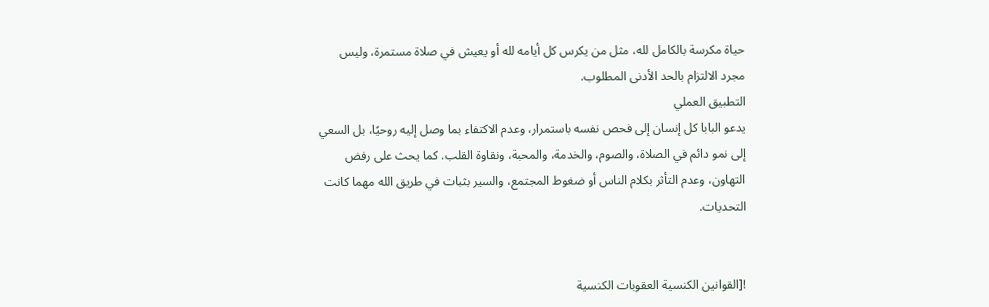حياة مكرسة بالكامل لله، مثل من يكرس كل أيامه لله أو يعيش في صلاة مستمرة، وليس مجرد الالتزام بالحد الأدنى المطلوب.
التطبيق العملي
يدعو البابا كل إنسان إلى فحص نفسه باستمرار، وعدم الاكتفاء بما وصل إليه روحيًا، بل السعي إلى نمو دائم في الصلاة، والصوم، والخدمة، والمحبة، ونقاوة القلب. كما يحث على رفض التهاون، وعدم التأثر بكلام الناس أو ضغوط المجتمع، والسير بثبات في طريق الله مهما كانت التحديات.


![القوانين الكنسية العقوبات الكنسية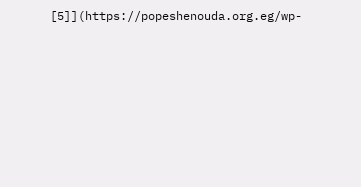[5]](https://popeshenouda.org.eg/wp-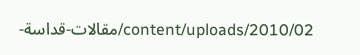content/uploads/2010/02/مقالات-قداسة-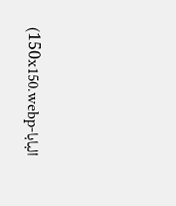البابا-150x150.webp)